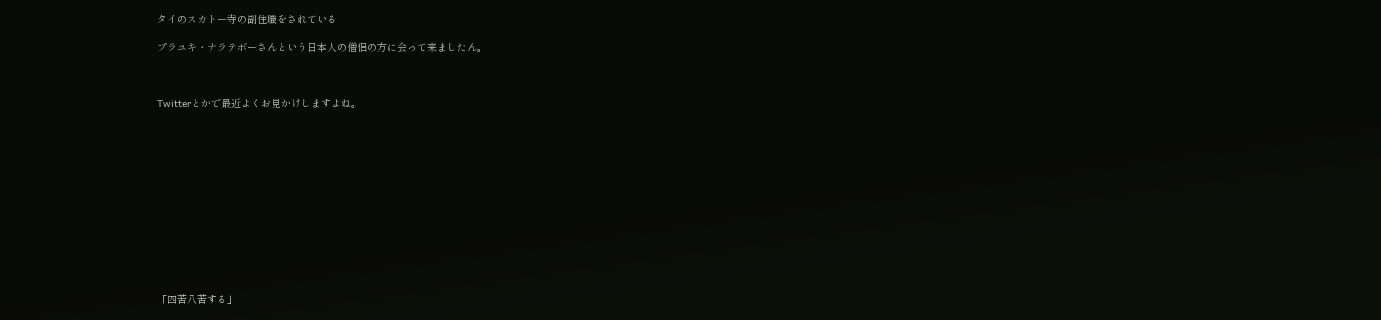タイのスカトー寺の副住職をされている

プラユキ・ナラテボーさんという日本人の僧侶の方に会って来ましたん。



Twitterとかで最近よくお見かけしますよね。













「四苦八苦する」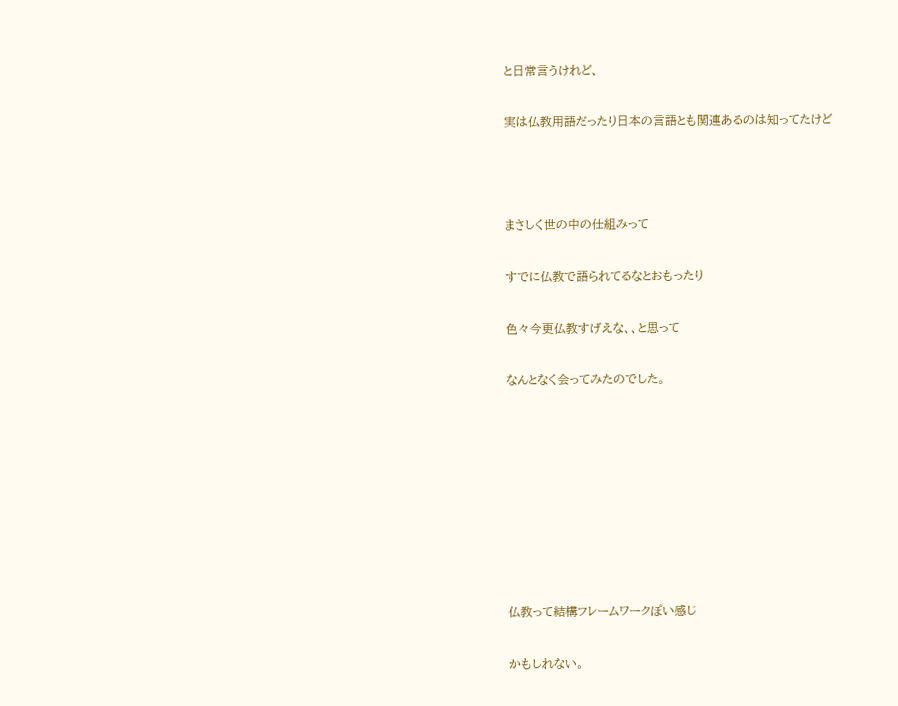と日常言うけれど、

実は仏教用語だったり日本の言語とも関連あるのは知ってたけど



まさしく世の中の仕組みって

すでに仏教で語られてるなとおもったり

色々今更仏教すげえな、、と思って

なんとなく会ってみたのでした。








仏教って結構フレームワークぽい感じ

かもしれない。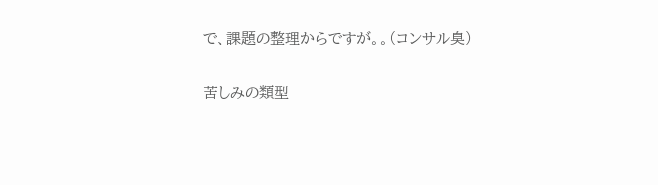で、課題の整理からですが。。(コンサル臭)

苦しみの類型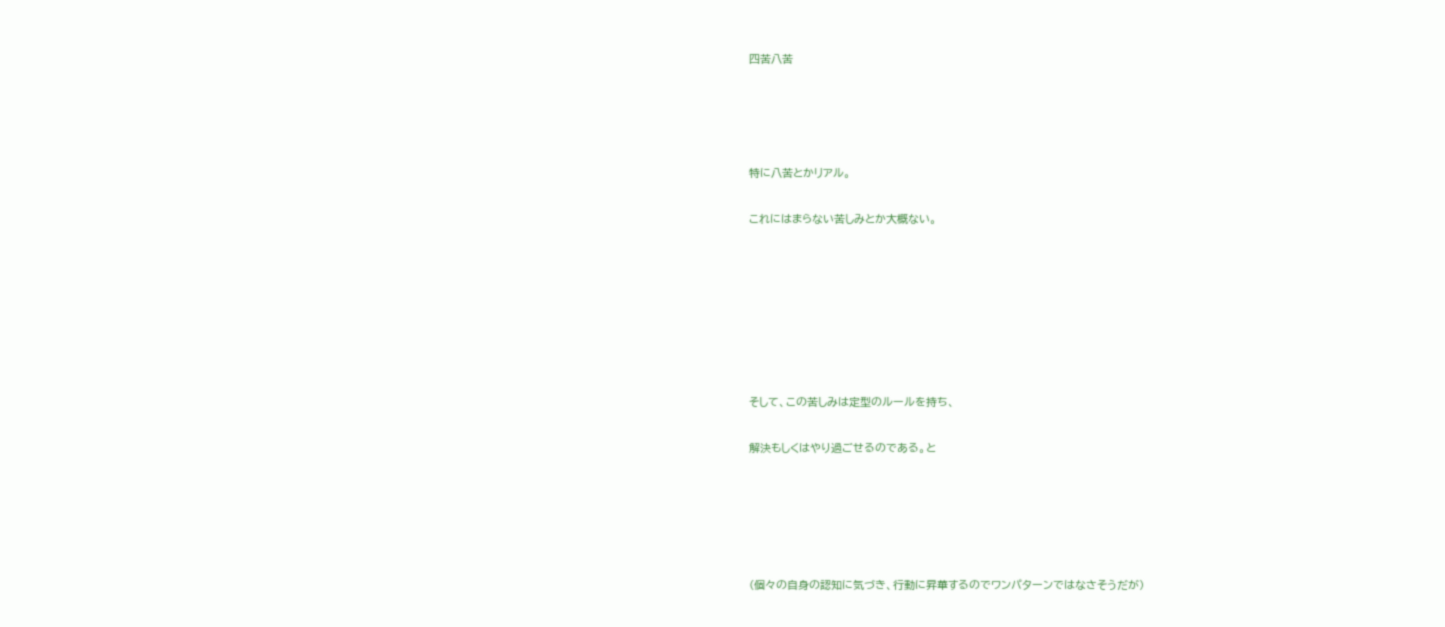四苦八苦




特に八苦とかリアル。

これにはまらない苦しみとか大概ない。







そして、この苦しみは定型のルールを持ち、

解決もしくはやり過ごせるのである。と





(個々の自身の認知に気づき、行動に昇華するのでワンパターンではなさそうだが)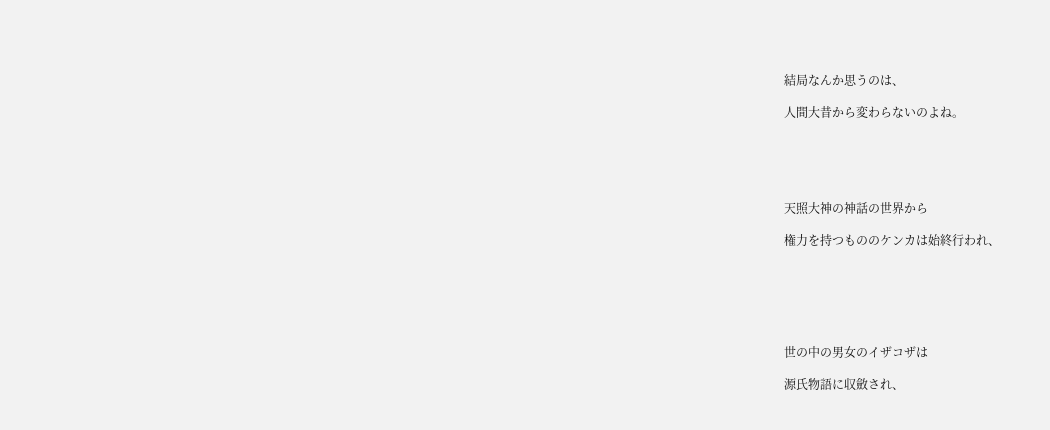結局なんか思うのは、

人間大昔から変わらないのよね。





天照大神の神話の世界から

権力を持つもののケンカは始終行われ、






世の中の男女のイザコザは

源氏物語に収斂され、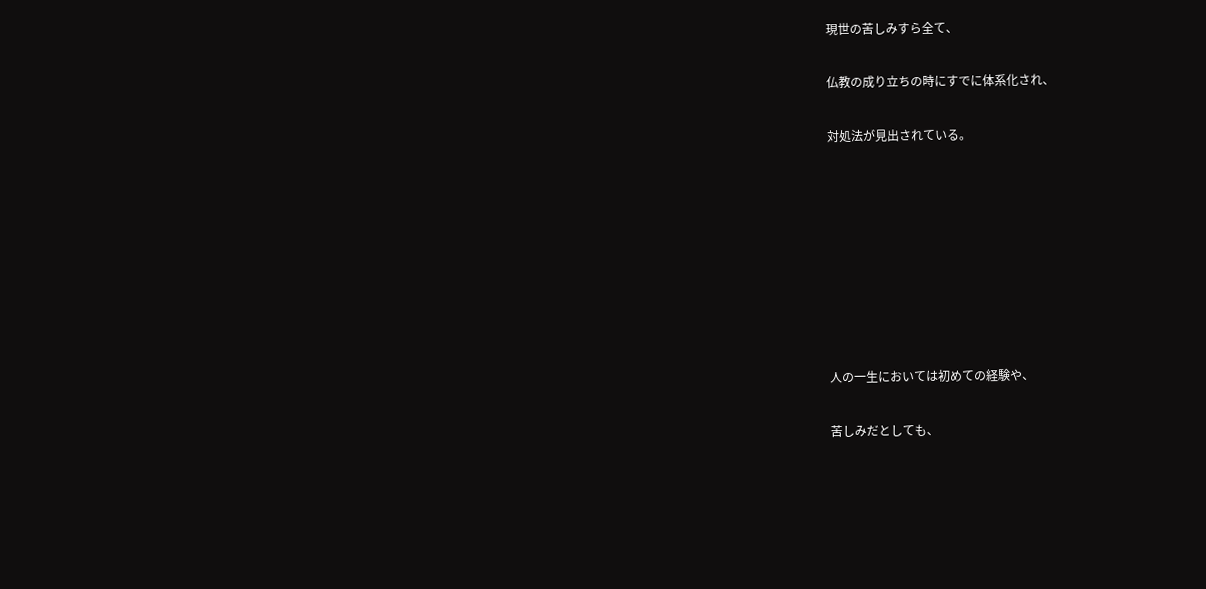現世の苦しみすら全て、

仏教の成り立ちの時にすでに体系化され、

対処法が見出されている。








人の一生においては初めての経験や、

苦しみだとしても、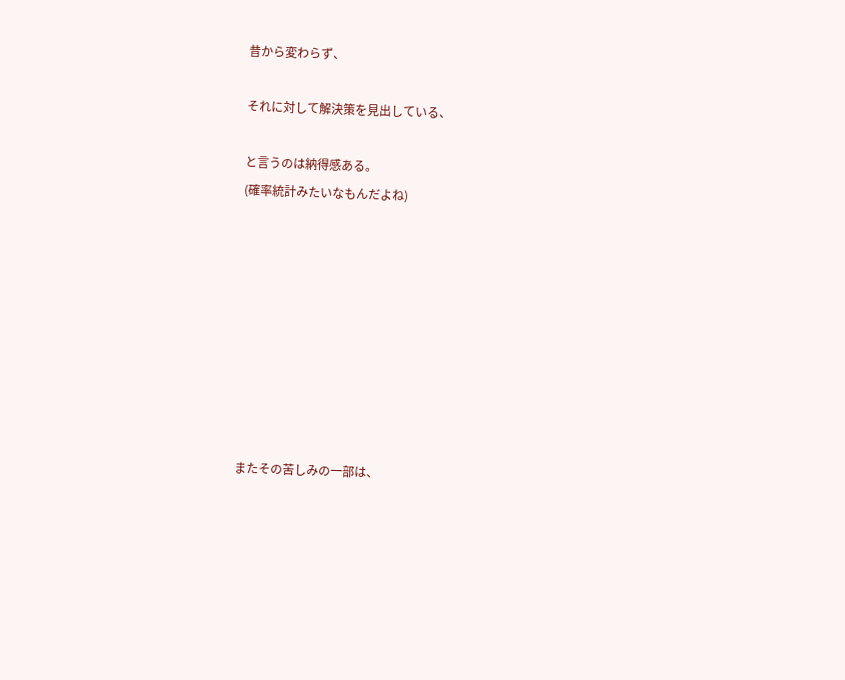昔から変わらず、

それに対して解決策を見出している、

と言うのは納得感ある。
(確率統計みたいなもんだよね)









またその苦しみの一部は、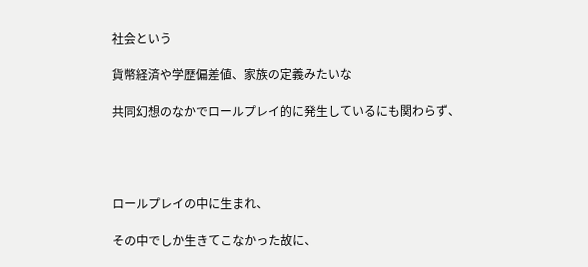社会という

貨幣経済や学歴偏差値、家族の定義みたいな

共同幻想のなかでロールプレイ的に発生しているにも関わらず、




ロールプレイの中に生まれ、

その中でしか生きてこなかった故に、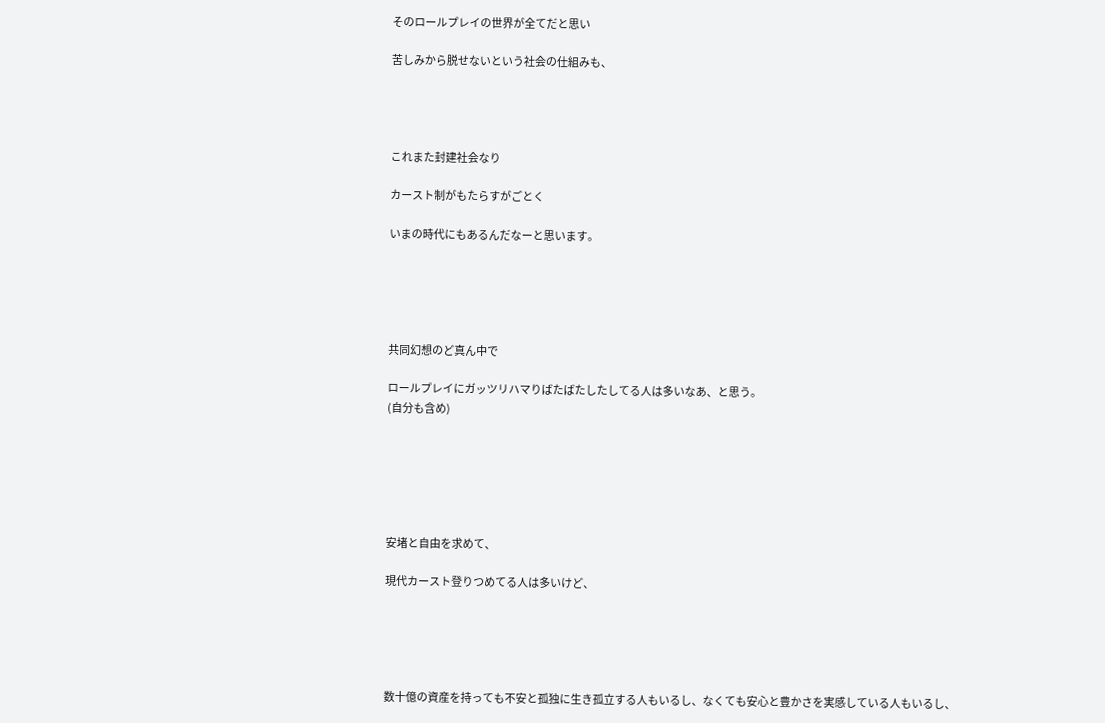そのロールプレイの世界が全てだと思い

苦しみから脱せないという社会の仕組みも、




これまた封建社会なり

カースト制がもたらすがごとく

いまの時代にもあるんだなーと思います。





共同幻想のど真ん中で

ロールプレイにガッツリハマりばたばたしたしてる人は多いなあ、と思う。
(自分も含め)






安堵と自由を求めて、

現代カースト登りつめてる人は多いけど、





数十億の資産を持っても不安と孤独に生き孤立する人もいるし、なくても安心と豊かさを実感している人もいるし、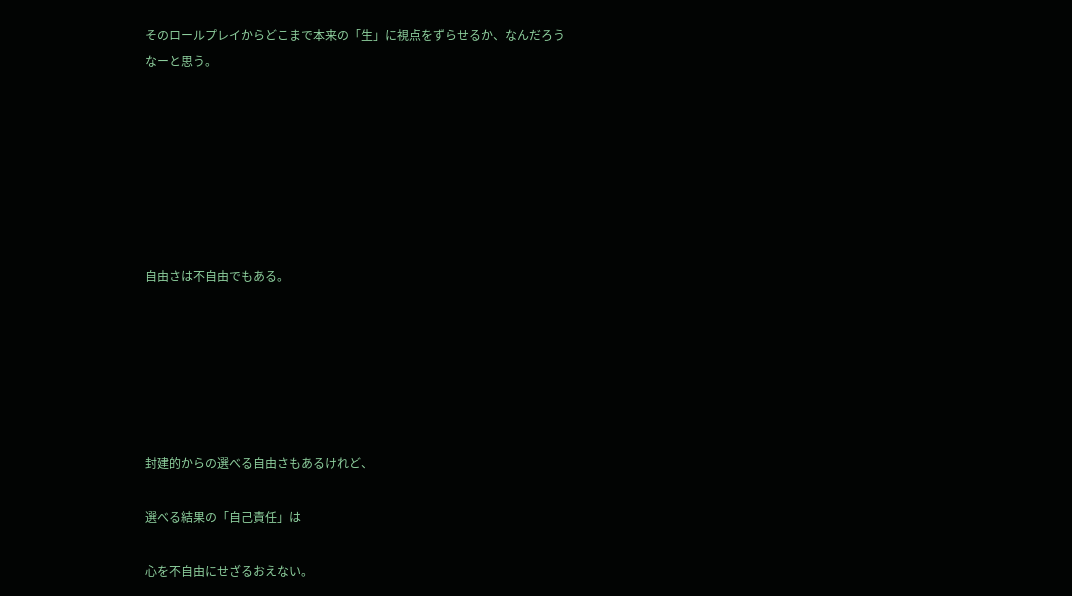そのロールプレイからどこまで本来の「生」に視点をずらせるか、なんだろうなーと思う。







自由さは不自由でもある。






封建的からの選べる自由さもあるけれど、

選べる結果の「自己責任」は

心を不自由にせざるおえない。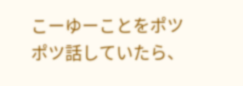こーゆーことをポツポツ話していたら、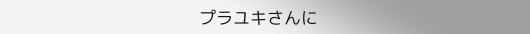プラユキさんに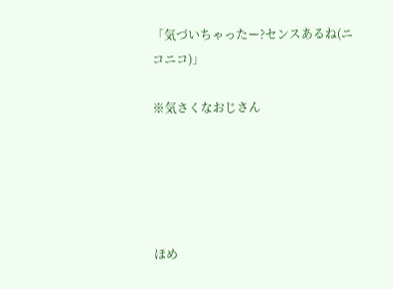「気づいちゃったー?センスあるね(ニコニコ)」

※気さくなおじさん





ほめ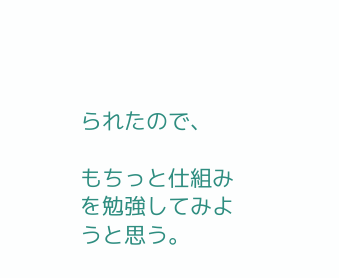られたので、

もちっと仕組みを勉強してみようと思う。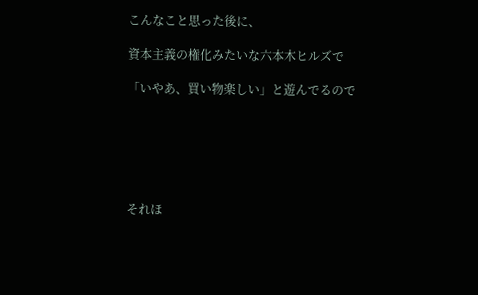こんなこと思った後に、

資本主義の権化みたいな六本木ヒルズで

「いやあ、買い物楽しい」と遊んでるので






それほ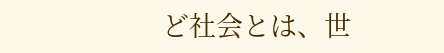ど社会とは、世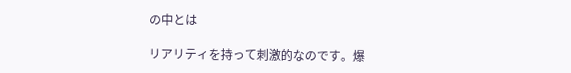の中とは

リアリティを持って刺激的なのです。爆